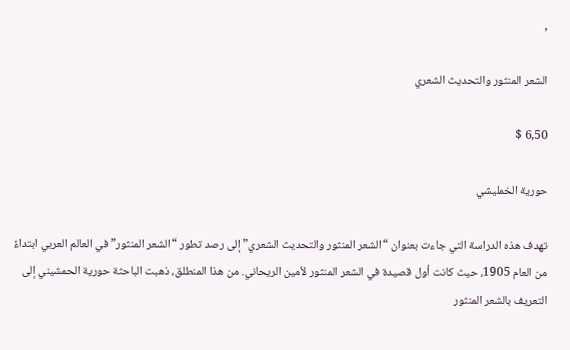,

الشعر المنثور والتحديث الشعري

6,50 $

حورية الخمليشي

تهدف هذه الدراسة التي جاءت بعنوان “الشعر المنثور والتحديث الشعري” إلى رصد تطور “الشعر المنثور” في العالم العربي ابتداءً من العام 1905، حيث كانت أول قصيدة في الشعر المنثور لأمين الريحاني. من هذا المنطلق، ذهبت الباحثة حورية الحمشيني إلى التعريف بالشعر المنثور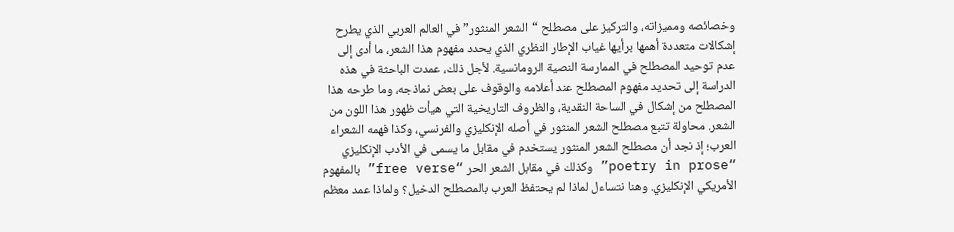وخصائصه ومميزاته، والتركيز على مصطلح “الشعر المنثور” في العالم العربي الذي يطرح إشكالات متعددة أهمها برأيها غياب الإطار النظري الذي يحدد مفهوم هذا الشعر، ما أدى إلى عدم توحيد المصطلح في الممارسة النصية الرومانسية. لأجل ذلك، عمدت الباحثة في هذه الدراسة إلى تحديد مفهوم المصطلح عند أعلامه والوقوف على بعض نماذجه، وما طرحه هذا المصطلح من إشكال في الساحة النقدية، والظروف التاريخية التي هيأت ظهور هذا اللون من الشعر. محاولة تتبع مصطلح الشعر المنثور في أصله الإنكليزي والفرنسي، وكذا فهمه الشعراء العرب؛ إذ نجد أن مصطلح الشعر المنثور يستخدم في مقابل ما يسمى في الأدب الإنكليزي “poetry in prose” وكذلك في مقابل الشعر الحر “free verse” بالمفهوم الأمريكي الإنكليزي. وهنا نتساءل لماذا لم يحتفظ العرب بالمصطلح الدخيل؟ ولماذا عمد معظم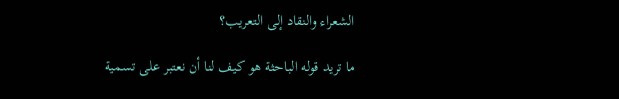الشعراء والنقاد إلى التعريب؟

ما تريد قوله الباحثة هو كيف لنا أن نعتبر على تسمية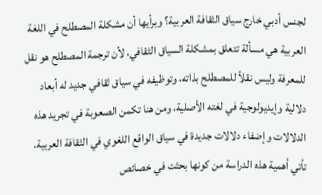لجنس أدبي خارج سياق الثقافة العربية؟ وبرأيها أن مشكلة المصطلح في اللغة العربية هي مسألة تتعلق بمشكلة السياق الثقافي، لأن ترجمة المصطلح هو نقل للمعرفة وليس نقلاً للمصطلح بذاته، وتوظيفه في سياق ثقافي جديد له أبعاد دلالية وإيديولوجية في لغته الأصلية، ومن هنا تكمن الصعوبة في تجريد هذه الدلالات وإضفاء دلالات جديدة في سياق الواقع اللغوي في الثقافة العربية. تأتي أهمية هذه الدراسة من كونها بحثت في خصائص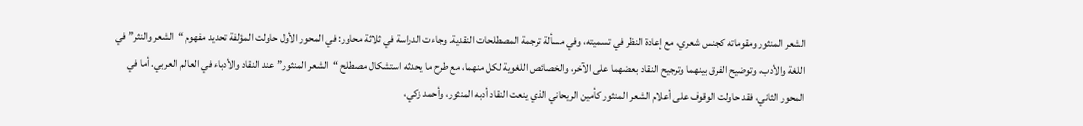الشعر المنثور ومقوماته كجنس شعري، مع إعادة النظر في تسميته، وفي مسألة ترجمة المصطلحات النقدية. وجاءت الدراسة في ثلاثة محاور: في المحور الأول حاولت المؤلفة تحديد مفهوم “الشعر والنثر” في اللغة والأدب، وتوضيح الفرق بينهما وترجيح النقاد بعضهما على الآخر، والخصائص اللغوية لكل منهما، مع طرح ما يحدثه استشكال مصطلح “الشعر المنثور” عند النقاد والأدباء في العالم العربي. أما في المحور الثاني، فقد حاولت الوقوف على أعلام الشعر المنثور كأمين الريحاني الذي ينعت النقاد أدبه المنثور، وأحمد زكي،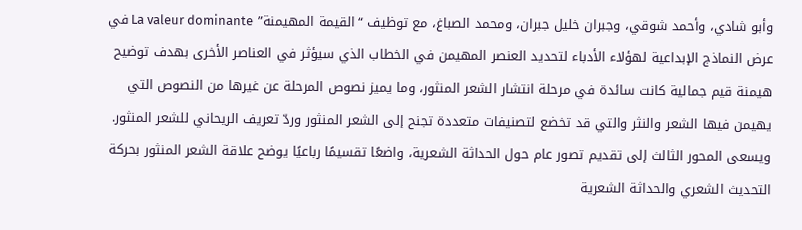وأبو شادي، وأحمد شوقي، وجبران خليل جبران، ومحمد الصباغ، مع توظيف “القيمة المهيمنة” La valeur dominante في عرض النماذج الإبداعية لهؤلاء الأدباء لتحديد العنصر المهيمن في الخطاب الذي سيؤثر في العناصر الأخرى بهدف توضيح هيمنة قيم جمالية كانت سائدة في مرحلة انتشار الشعر المنثور، وما يميز نصوص المرحلة عن غيرها من النصوص التي يهيمن فيها الشعر والنثر والتي قد تخضع لتصنيفات متعددة تجنح إلى الشعر المنثور وردّ تعريف الريحاني للشعر المنثور. ويسعى المحور الثالث إلى تقديم تصور عام حول الحداثة الشعرية، واضعًا تقسيمًا رباعيًا يوضح علاقة الشعر المنثور بحركة التحديث الشعري والحداثة الشعرية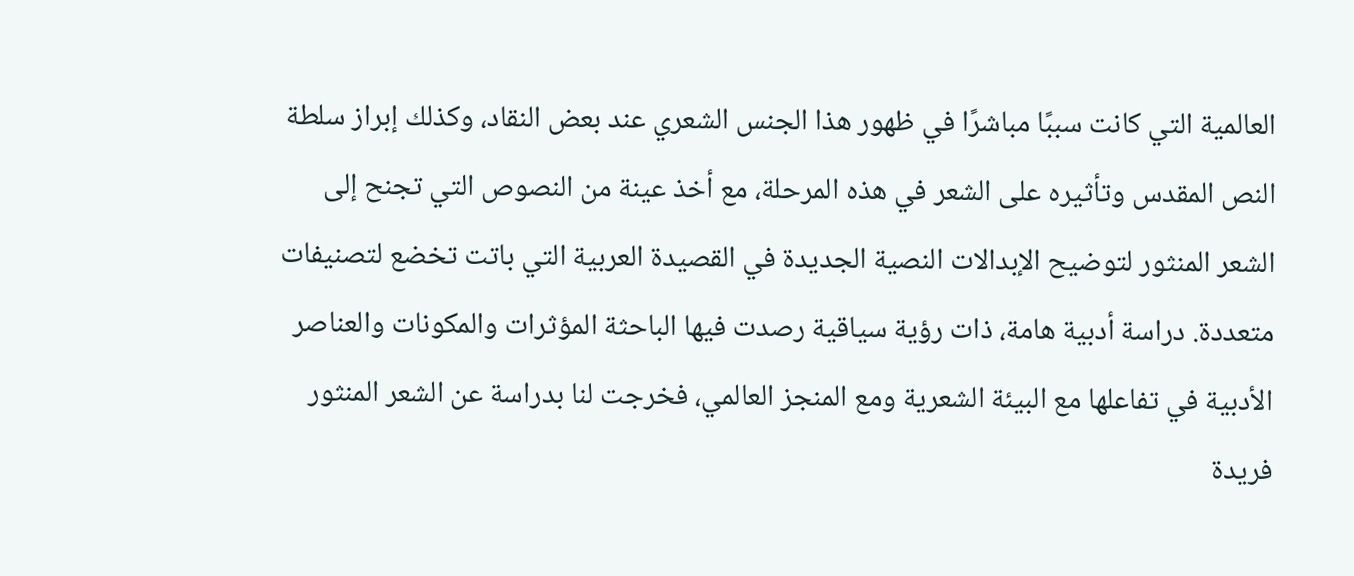العالمية التي كانت سببًا مباشرًا في ظهور هذا الجنس الشعري عند بعض النقاد، وكذلك إبراز سلطة النص المقدس وتأثيره على الشعر في هذه المرحلة، مع أخذ عينة من النصوص التي تجنح إلى الشعر المنثور لتوضيح الإبدالات النصية الجديدة في القصيدة العربية التي باتت تخضع لتصنيفات متعددة. دراسة أدبية هامة، ذات رؤية سياقية رصدت فيها الباحثة المؤثرات والمكونات والعناصر الأدبية في تفاعلها مع البيئة الشعرية ومع المنجز العالمي، فخرجت لنا بدراسة عن الشعر المنثور فريدة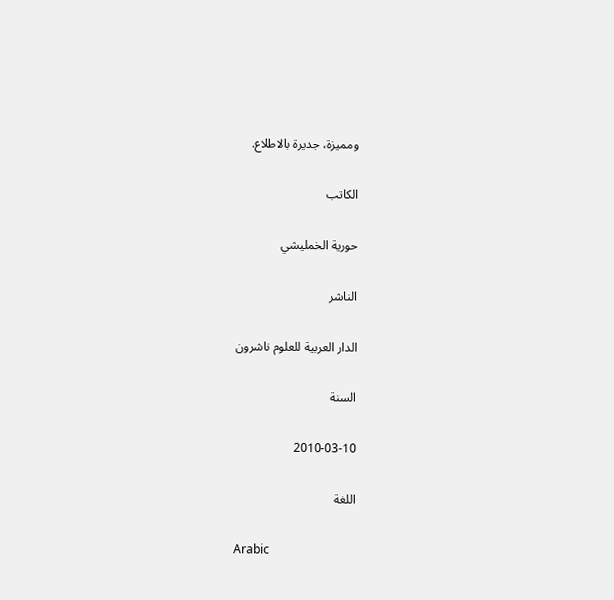ومميزة، جديرة بالاطلاع.

الكاتب

حورية الخمليشي

الناشر

الدار العربية للعلوم ناشرون

السنة

2010-03-10

اللغة

Arabic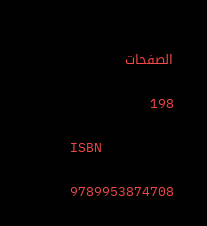الصفحات

198

ISBN

9789953874708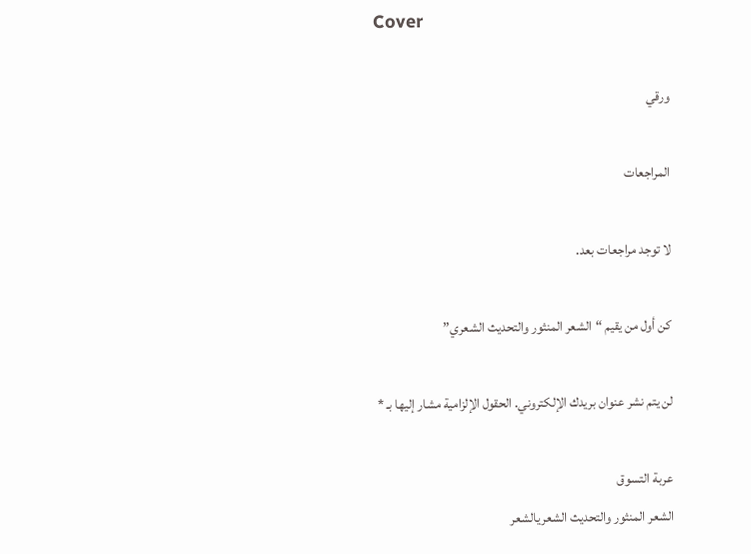Cover

ورقي

المراجعات

لا توجد مراجعات بعد.

كن أول من يقيم “الشعر المنثور والتحديث الشعري”

لن يتم نشر عنوان بريدك الإلكتروني. الحقول الإلزامية مشار إليها بـ *

عربة التسوق
الشعر المنثور والتحديث الشعريالشعر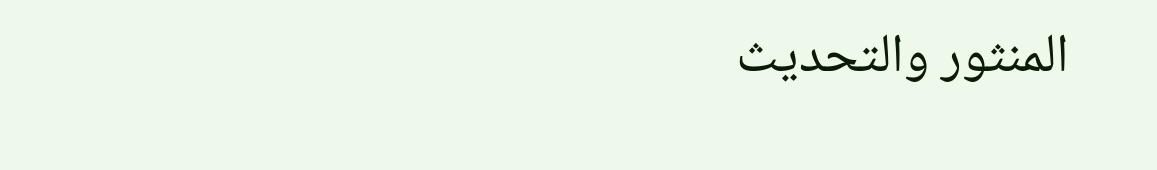المنثور والتحديث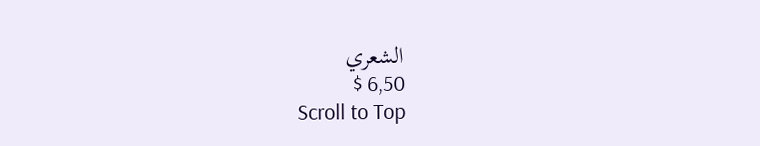الشعري
6,50 $
Scroll to Top